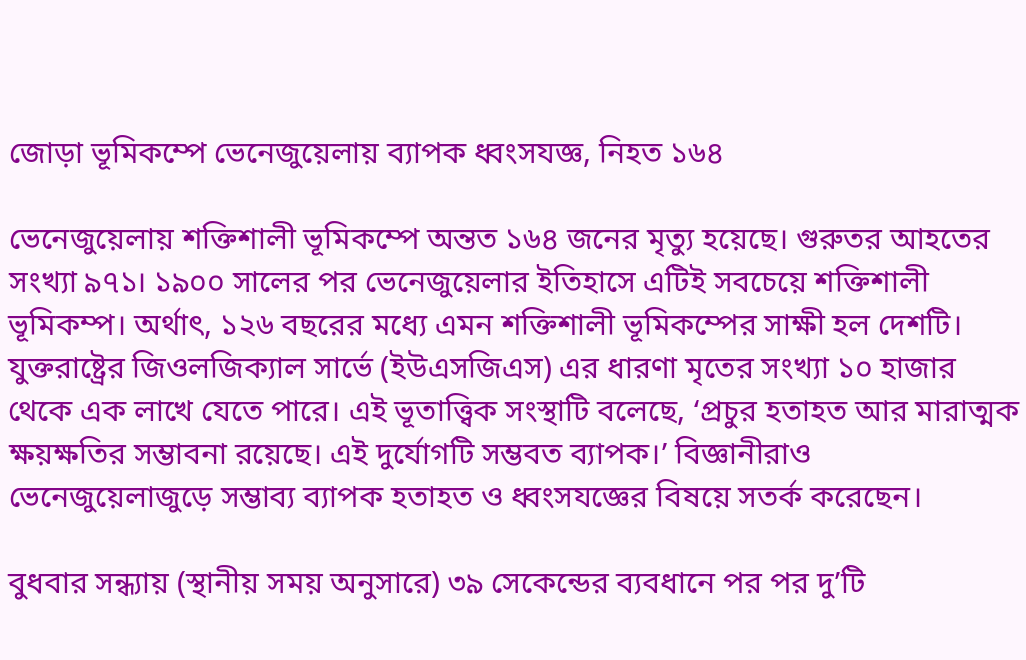জোড়া ভূমিকম্পে ভেনেজুয়েলায় ব্যাপক ধ্বংসযজ্ঞ, নিহত ১৬৪

ভেনেজুয়েলায় শক্তিশালী ভূমিকম্পে অন্তত ১৬৪ জনের মৃত্যু হয়েছে। গুরুতর আহতের সংখ্যা ৯৭১। ১৯০০ সালের পর ভেনেজুয়েলার ইতিহাসে এটিই সবচেয়ে শক্তিশালী ভূমিকম্প। অর্থাৎ, ১২৬ বছরের মধ্যে এমন শক্তিশালী ভূমিকম্পের সাক্ষী হল দেশটি। যুক্তরাষ্ট্রের জিওলজিক্যাল সার্ভে (ইউএসজিএস) এর ধারণা মৃতের সংখ্যা ১০ হাজার থেকে এক লাখে যেতে পারে। এই ভূতাত্ত্বিক সংস্থাটি বলেছে, ‘প্রচুর হতাহত আর মারাত্মক ক্ষয়ক্ষতির সম্ভাবনা রয়েছে। এই দুর্যোগটি সম্ভবত ব্যাপক।’ বিজ্ঞানীরাও ভেনেজুয়েলাজুড়ে সম্ভাব্য ব্যাপক হতাহত ও ধ্বংসযজ্ঞের বিষয়ে সতর্ক করেছেন।

বুধবার সন্ধ্যায় (স্থানীয় সময় অনুসারে) ৩৯ সেকেন্ডের ব্যবধানে পর পর দু’টি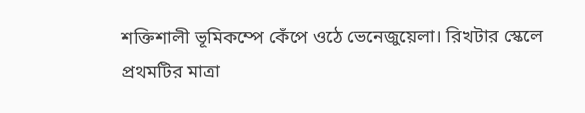শক্তিশালী ভূমিকম্পে কেঁপে ওঠে ভেনেজুয়েলা। রিখটার স্কেলে প্রথমটির মাত্রা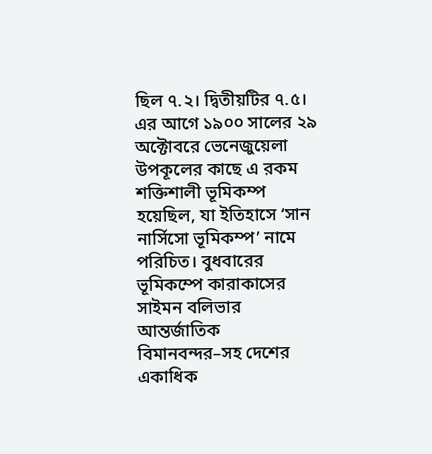ছিল ৭.২। দ্বিতীয়টির ৭.৫। এর আগে ১৯০০ সালের ২৯ অক্টোবরে ভেনেজুয়েলা উপকূলের কাছে এ রকম শক্তিশালী ভূমিকম্প হয়েছিল, যা ইতিহাসে ‘সান নার্সিসো ভূমিকম্প’ নামে পরিচিত। বুধবারের ভূমিকম্পে কারাকাসের সাইমন বলিভার আন্তর্জাতিক বিমানবন্দর–সহ দেশের একাধিক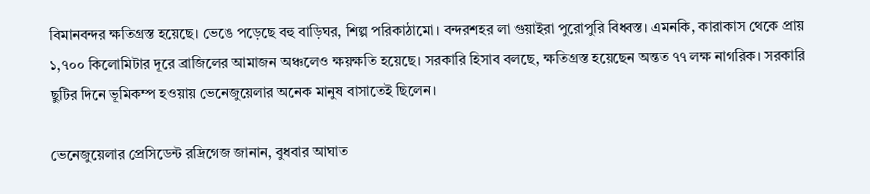বিমানবন্দর ক্ষতিগ্রস্ত হয়েছে। ভেঙে পড়েছে বহু বাড়িঘর, শিল্প পরিকাঠামো। বন্দরশহর লা গুয়াইরা পুরোপুরি বিধ্বস্ত। এমনকি, কারাকাস থেকে প্রায় ১,৭০০ কিলোমিটার দূরে ব্রাজিলের আমাজন অঞ্চলেও ক্ষয়ক্ষতি হয়েছে। সরকারি হিসাব বলছে, ক্ষতিগ্রস্ত হয়েছেন অন্তত ৭৭ লক্ষ নাগরিক। সরকারি ছুটির দিনে ভূমিকম্প হওয়ায় ভেনেজুয়েলার অনেক মানুষ বাসাতেই ছিলেন।

ভেনেজুয়েলার প্রেসিডেন্ট রদ্রিগেজ জানান, বুধবার আঘাত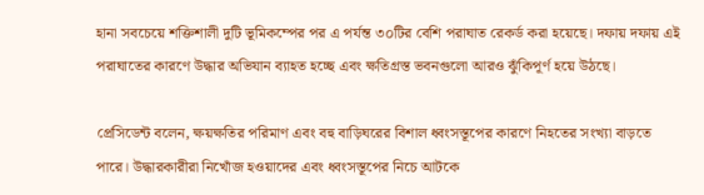হানা সবচেয়ে শক্তিশালী দুটি ভূমিকম্পের পর এ পর্যন্ত ৩০টির বেশি পরাঘাত রেকর্ড করা হয়েছে। দফায় দফায় এই পরাঘাতের কারণে উদ্ধার অভিযান ব্যাহত হচ্ছে এবং ক্ষতিগ্রস্ত ভবনগুলো আরও ঝুঁকিপূর্ণ হয়ে উঠছে।

প্রেসিডেন্ট বলেন, ক্ষয়ক্ষতির পরিমাণ এবং বহু বাড়িঘরের বিশাল ধ্বংসস্তূপের কারণে নিহতের সংখ্যা বাড়তে পারে। উদ্ধারকারীরা নিখোঁজ হওয়াদের এবং ধ্বংসস্তূপের নিচে আটকে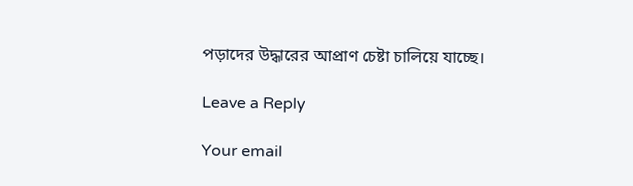পড়াদের উদ্ধারের আপ্রাণ চেষ্টা চালিয়ে যাচ্ছে।

Leave a Reply

Your email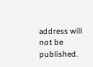address will not be published.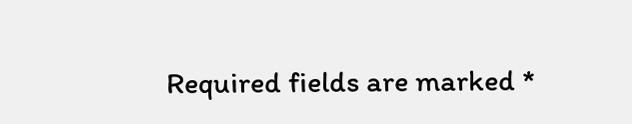Required fields are marked *